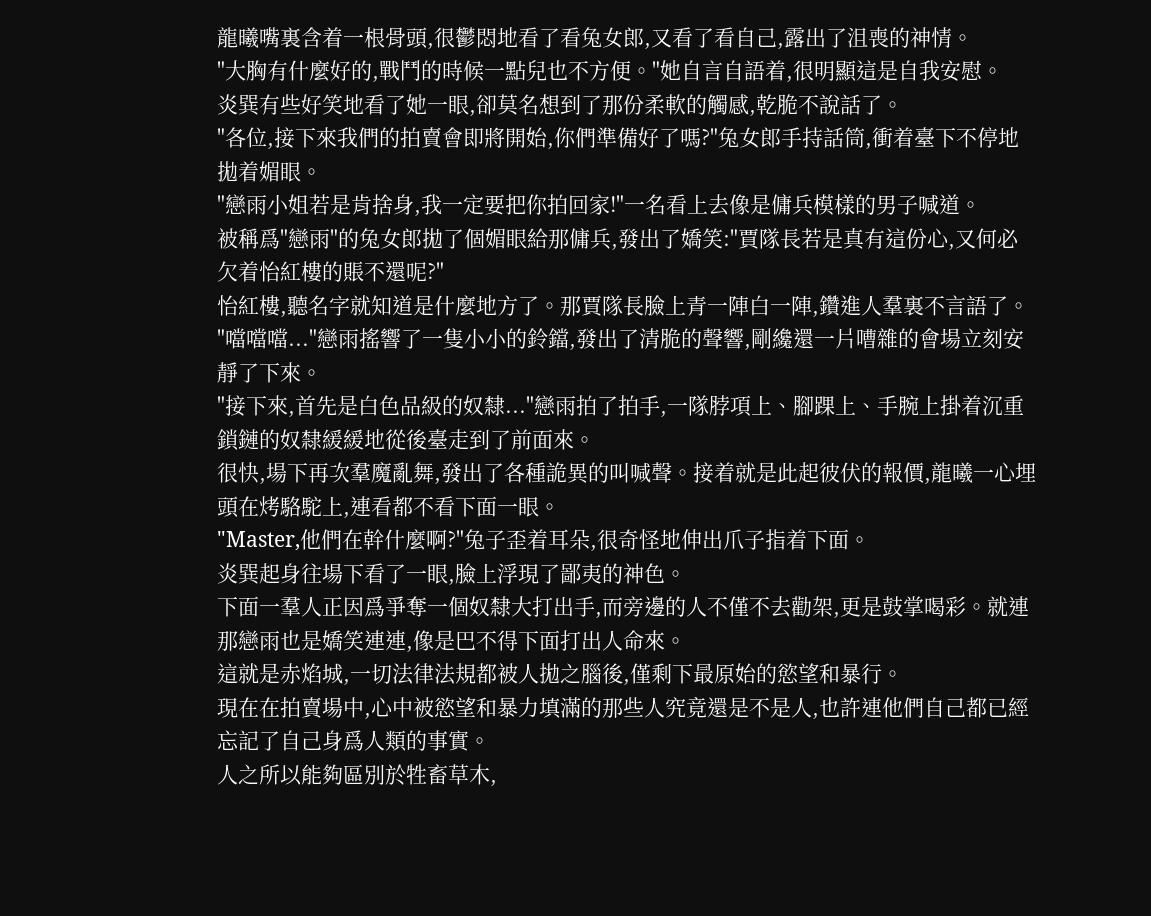龍曦嘴裏含着一根骨頭,很鬱悶地看了看兔女郎,又看了看自己,露出了沮喪的神情。
"大胸有什麼好的,戰鬥的時候一點兒也不方便。"她自言自語着,很明顯這是自我安慰。
炎巽有些好笑地看了她一眼,卻莫名想到了那份柔軟的觸感,乾脆不說話了。
"各位,接下來我們的拍賣會即將開始,你們準備好了嗎?"兔女郎手持話筒,衝着臺下不停地拋着媚眼。
"戀雨小姐若是肯捨身,我一定要把你拍回家!"一名看上去像是傭兵模樣的男子喊道。
被稱爲"戀雨"的兔女郎拋了個媚眼給那傭兵,發出了嬌笑:"賈隊長若是真有這份心,又何必欠着怡紅樓的賬不還呢?"
怡紅樓,聽名字就知道是什麼地方了。那賈隊長臉上青一陣白一陣,鑽進人羣裏不言語了。
"噹噹噹..."戀雨搖響了一隻小小的鈴鐺,發出了清脆的聲響,剛纔還一片嘈雜的會場立刻安靜了下來。
"接下來,首先是白色品級的奴隸..."戀雨拍了拍手,一隊脖項上、腳踝上、手腕上掛着沉重鎖鏈的奴隸緩緩地從後臺走到了前面來。
很快,場下再次羣魔亂舞,發出了各種詭異的叫喊聲。接着就是此起彼伏的報價,龍曦一心埋頭在烤駱駝上,連看都不看下面一眼。
"Master,他們在幹什麼啊?"兔子歪着耳朵,很奇怪地伸出爪子指着下面。
炎巽起身往場下看了一眼,臉上浮現了鄙夷的神色。
下面一羣人正因爲爭奪一個奴隸大打出手,而旁邊的人不僅不去勸架,更是鼓掌喝彩。就連那戀雨也是嬌笑連連,像是巴不得下面打出人命來。
這就是赤焰城,一切法律法規都被人拋之腦後,僅剩下最原始的慾望和暴行。
現在在拍賣場中,心中被慾望和暴力填滿的那些人究竟還是不是人,也許連他們自己都已經忘記了自己身爲人類的事實。
人之所以能夠區別於牲畜草木,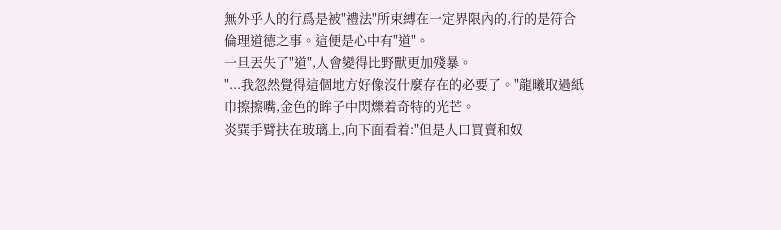無外乎人的行爲是被"禮法"所束縛在一定界限內的,行的是符合倫理道德之事。這便是心中有"道"。
一旦丟失了"道",人會變得比野獸更加殘暴。
"...我忽然覺得這個地方好像沒什麼存在的必要了。"龍曦取過紙巾擦擦嘴,金色的眸子中閃爍着奇特的光芒。
炎巽手臂扶在玻璃上,向下面看着:"但是人口買賣和奴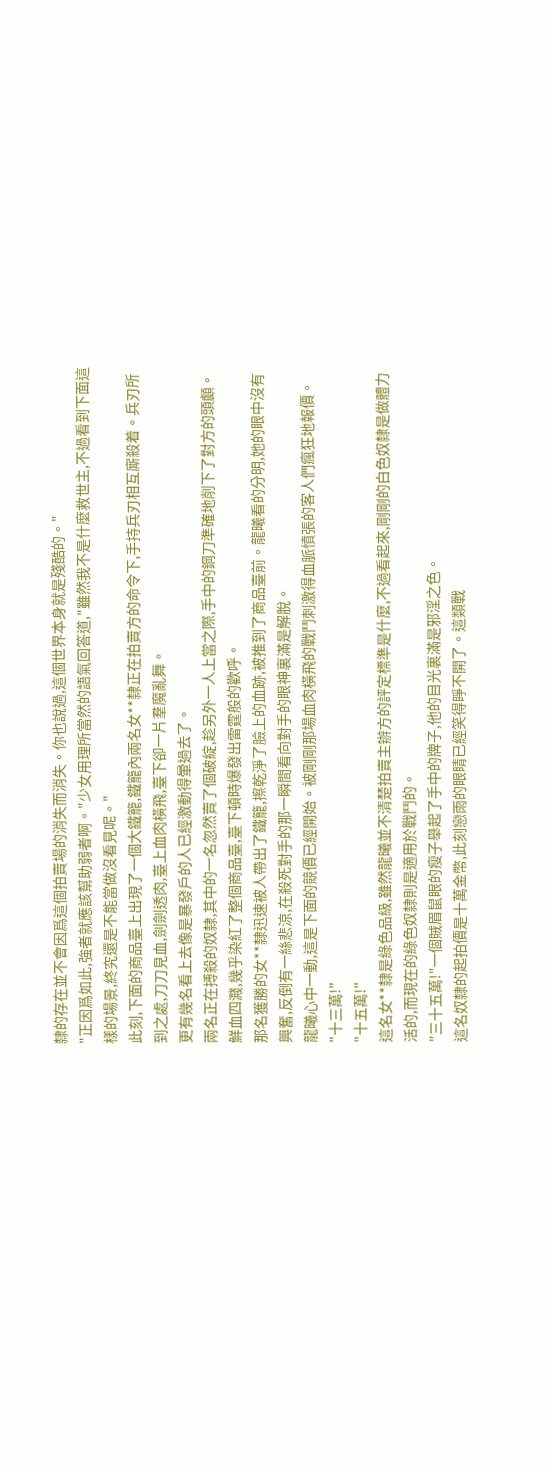隸的存在並不會因爲這個拍賣場的消失而消失。你也說過,這個世界本身就是殘酷的。"
"正因爲如此,強者就應該幫助弱者啊。"少女用理所當然的語氣回答道,"雖然我不是什麼救世主,不過看到下面這樣的場景,終究還是不能當做沒看見呢。"
此刻,下面的商品臺上出現了一個大鐵籠,鐵籠內兩名女**隸正在拍賣方的命令下,手持兵刃相互廝殺着。兵刃所到之處,刀刀見血,劍劍透肉,臺上血肉橫飛,臺下卻一片羣魔亂舞。
更有幾名看上去像是暴發戶的人已經激動得暈過去了。
兩名正在搏殺的奴隸,其中的一名忽然賣了個破綻,趁另外一人上當之際,手中的鋼刀準確地削下了對方的頭顱。
鮮血四濺,幾乎染紅了整個商品臺,臺下頓時爆發出雷霆般的歡呼。
那名獲勝的女**隸迅速被人帶出了鐵籠,擦乾淨了臉上的血跡,被推到了商品臺前。龍曦看的分明,她的眼中沒有興奮,反倒有一絲悲涼,在殺死對手的那一瞬間看向對手的眼神裏滿是解脫。
龍曦心中一動,這是下面的競價已經開始。被剛剛那場血肉橫飛的戰鬥刺激得血脈憤張的客人們瘋狂地報價。
"十三萬!"
"十五萬!"
這名女**隸是綠色品級,雖然龍曦並不清楚拍賣主辦方的評定標準是什麼,不過看起來,剛剛的白色奴隸是做體力活的,而現在的綠色奴隸則是適用於戰鬥的。
"三十五萬!"一個賊眉鼠眼的瘦子舉起了手中的牌子,他的目光裏滿是邪淫之色。
這名奴隸的起拍價是十萬金幣,此刻戀雨的眼睛已經笑得睜不開了。這類戰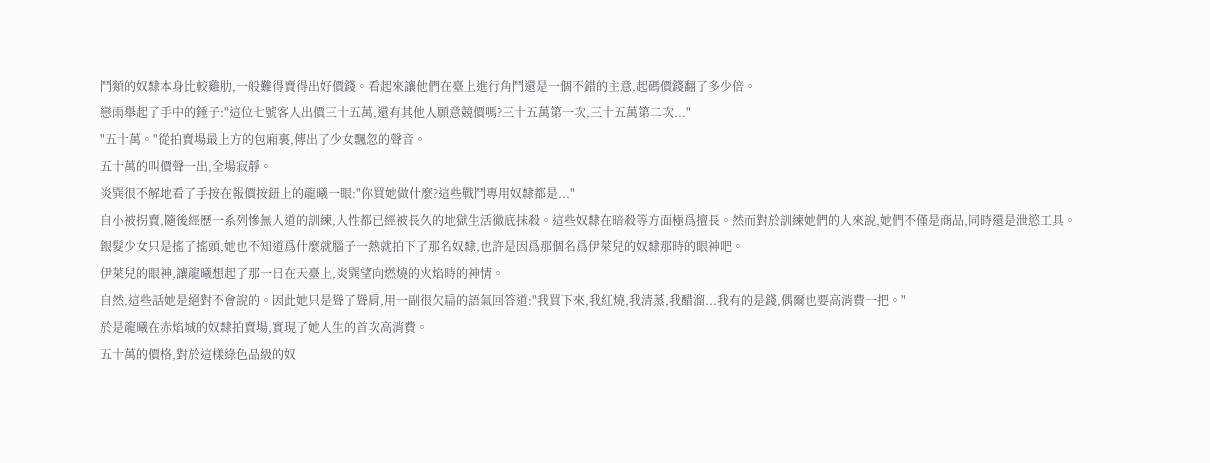鬥類的奴隸本身比較雞肋,一般難得賣得出好價錢。看起來讓他們在臺上進行角鬥還是一個不錯的主意,起碼價錢翻了多少倍。
戀雨舉起了手中的錘子:"這位七號客人出價三十五萬,還有其他人願意競價嗎?三十五萬第一次,三十五萬第二次..."
"五十萬。"從拍賣場最上方的包廂裏,傳出了少女飄忽的聲音。
五十萬的叫價聲一出,全場寂靜。
炎巽很不解地看了手按在報價按鈕上的龍曦一眼:"你買她做什麼?這些戰鬥專用奴隸都是..."
自小被拐賣,隨後經歷一系列慘無人道的訓練,人性都已經被長久的地獄生活徹底抹殺。這些奴隸在暗殺等方面極爲擅長。然而對於訓練她們的人來說,她們不僅是商品,同時還是泄慾工具。
銀髮少女只是搖了搖頭,她也不知道爲什麼就腦子一熱就拍下了那名奴隸,也許是因爲那個名爲伊萊兒的奴隸那時的眼神吧。
伊萊兒的眼神,讓龍曦想起了那一日在天臺上,炎巽望向燃燒的火焰時的神情。
自然,這些話她是絕對不會說的。因此她只是聳了聳肩,用一副很欠扁的語氣回答道:"我買下來,我紅燒,我清蒸,我醋溜...我有的是錢,偶爾也要高消費一把。"
於是龍曦在赤焰城的奴隸拍賣場,實現了她人生的首次高消費。
五十萬的價格,對於這樣綠色品級的奴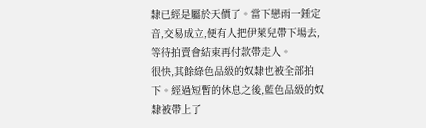隸已經是屬於天價了。當下戀雨一錘定音,交易成立,便有人把伊萊兒帶下場去,等待拍賣會結束再付款帶走人。
很快,其餘綠色品級的奴隸也被全部拍下。經過短暫的休息之後,藍色品級的奴隸被帶上了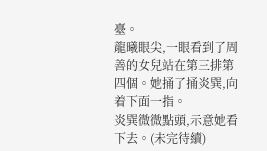臺。
龍曦眼尖,一眼看到了周善的女兒站在第三排第四個。她捅了捅炎巽,向着下面一指。
炎巽微微點頭,示意她看下去。(未完待續)